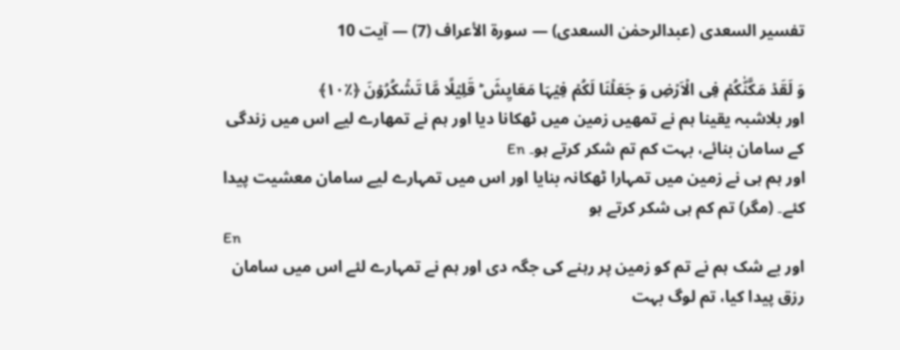تفسیر السعدی (عبدالرحمٰن السعدی) — سورۃ الأعراف (7) — آیت 10

وَ لَقَدۡ مَکَّنّٰکُمۡ فِی الۡاَرۡضِ وَ جَعَلۡنَا لَکُمۡ فِیۡہَا مَعَایِشَ ؕ قَلِیۡلًا مَّا تَشۡکُرُوۡنَ ﴿٪۱۰﴾
اور بلاشبہ یقینا ہم نے تمھیں زمین میں ٹھکانا دیا اور ہم نے تمھارے لیے اس میں زندگی کے سامان بنائے، بہت کم تم شکر کرتے ہو۔ En
اور ہم ہی نے زمین میں تمہارا ٹھکانہ بنایا اور اس میں تمہارے لیے سامان معشیت پیدا کئے۔ (مگر) تم کم ہی شکر کرتے ہو
En
اور بے شک ہم نے تم کو زمین پر رہنے کی جگہ دی اور ہم نے تمہارے لئے اس میں سامان رزق پیدا کیا، تم لوگ بہت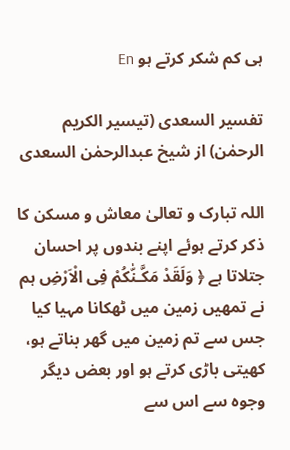ہی کم شکر کرتے ہو En

تفسیر السعدی (تیسیر الکریم الرحمٰن) از شیخ عبدالرحمٰن السعدی

اللہ تبارک و تعالیٰ معاش و مسکن کا ذکر کرتے ہوئے اپنے بندوں پر احسان جتلاتا ہے ﴿ وَلَقَدْ مَكَّـنّٰكُمْ فِی الْاَرْضِ ہم نے تمھیں زمین میں ٹھکانا مہیا کیا جس سے تم زمین میں گھر بناتے ہو، کھیتی باڑی کرتے ہو اور بعض دیگر وجوہ سے اس سے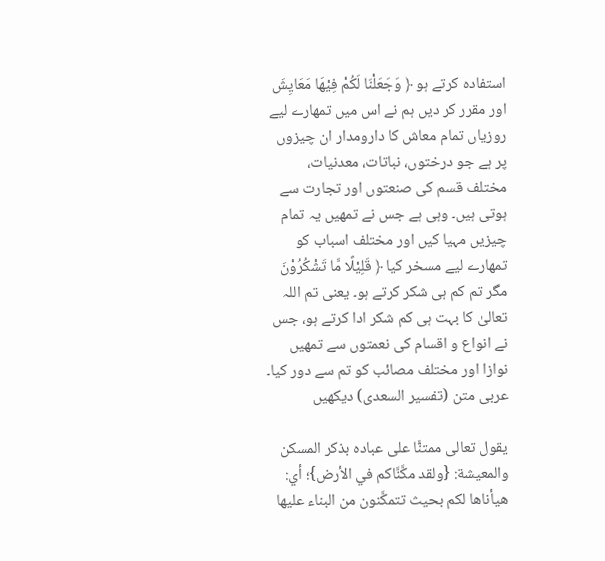استفادہ کرتے ہو ﴿ وَجَعَلْنَا لَكُمْ فِیْهَا مَعَایِشَ اور مقرر کر دیں ہم نے اس میں تمھارے لیے روزیاں تمام معاش کا دارومدار ان چیزوں پر ہے جو درختوں، نباتات، معدنیات، مختلف قسم کی صنعتوں اور تجارت سے ہوتی ہیں۔ وہی ہے جس نے تمھیں یہ تمام چیزیں مہیا کیں اور مختلف اسباب کو تمھارے لیے مسخر کیا ﴿ قَلِیْلًا مَّا تَشْكُرُوْنَ مگر تم کم ہی شکر کرتے ہو۔ یعنی تم اللہ تعالیٰ کا بہت ہی کم شکر ادا کرتے ہو، جس نے انواع و اقسام کی نعمتوں سے تمھیں نوازا اور مختلف مصائب کو تم سے دور کیا۔
عربی متن (تفسیر السعدی) دیکھیں

يقول تعالى ممتنًّا على عباده بذكر المسكن والمعيشة: {ولقد مكَّنَّاكم في الأرض}؛ أي: هيأناها لكم بحيث تتمكَّنون من البناء عليها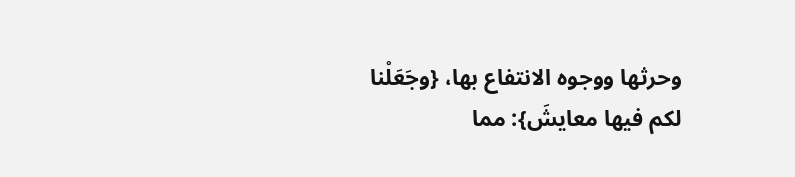وحرثها ووجوه الانتفاع بها، {وجَعَلْنا لكم فيها معايشَ}: مما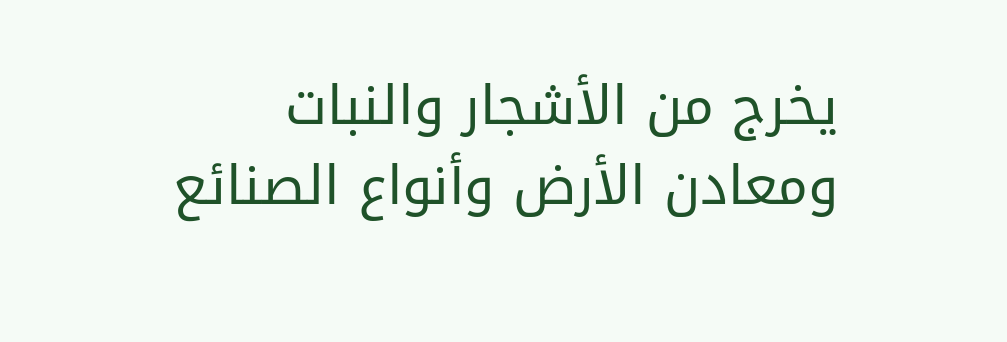يخرج من الأشجار والنبات ومعادن الأرض وأنواع الصنائع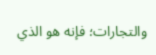والتجارات؛ فإنه هو الذي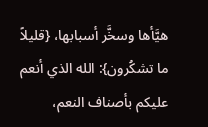هيَّأها وسخَّر أسبابها، {قليلاً ما تشكُرون}: الله الذي أنعم عليكم بأصناف النعم،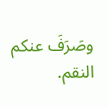وصَرَفَ عنكم النقم.